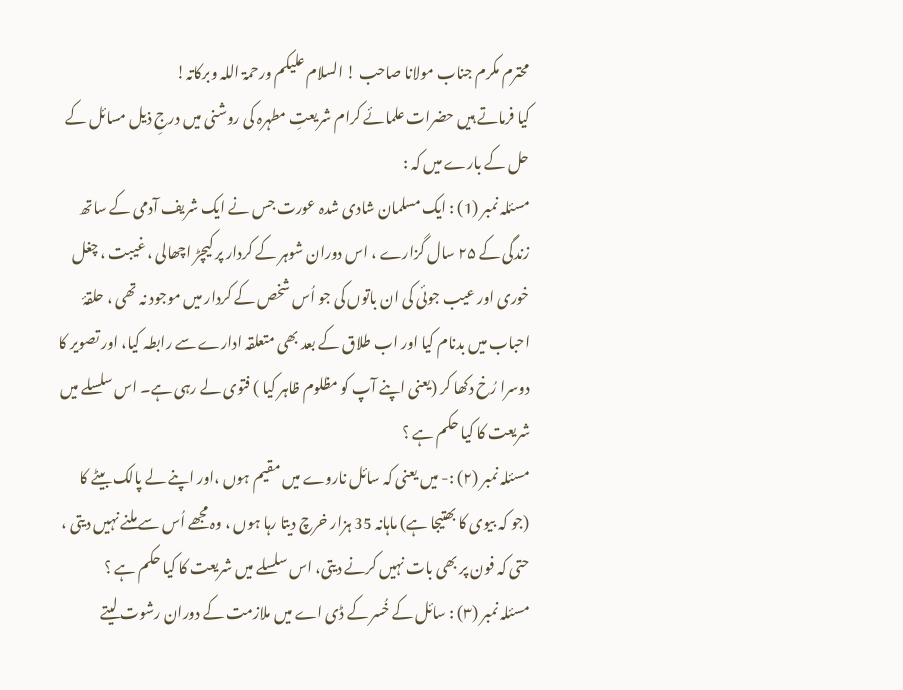محترم مکرم جناب مولانا صاحب ! السلام علیکم ورحمۃ اللہ وبرکاتہ!
کیا فرماتے ہیں حضرات علمائے کرام شریعتِ مطہرہ کی روشنی میں درجِ ذیل مسائل کے حل کے بارے میں کہ :
مسئلہ نمبر (1) : ایک مسلمان شادی شدہ عورت جس نے ایک شریف آدمی کے ساتھ زندگی کے ۲۵ سال گزارے ، اس دوران شوہر کے کردار پر کیچڑ اچھالی ، غیبت ، چغل خوری اور عیب جوئی کی ان باتوں کی جو اُس شخص کے کردار میں موجود نہ تھی ، حلقۂ احباب میں بدنام کیا اور اب طلاق کے بعد بھی متعلقہ ادارے سے رابطہ کیا، اور تصویر کا دوسرا رُخ دکھا کر (یعنی اپنے آپ کو مظلوم ظاہر کیا ) فتوی لے رہی ہے۔ اس سلسلے میں شریعت کا کیا حکم ہے ؟
مسئلہ نمبر (۲) :- میں یعنی کہ سائل ناروے میں مقیم ہوں ،اور اپنے لے پالک بیٹے کا (جو کہ بیوی کا بھتیجا ہے) ماہانہ 35 ہزار خرچ دیتا رہا ہوں ، وہ مجھے اُس سے ملنے نہیں دیتی ، حتی کہ فون پر بھی بات نہیں کرنے دیتی، اس سلسلے میں شریعت کا کیا حکم ہے ؟
مسئلہ نمبر (۳) : سائل کے خُسر کے ڈی اے میں ملازمت کے دوران رشوت لیتے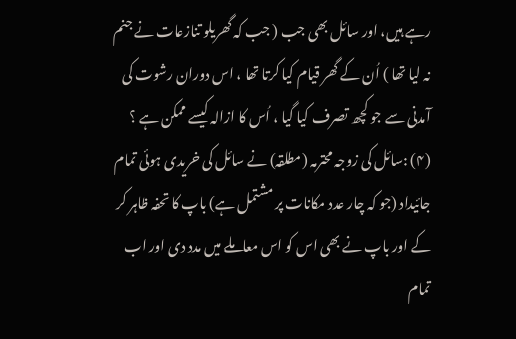رہے ہیں، اور سائل بھی جب ( جب کہ گھریلو تنازعات نے جنم نہ لیا تھا ) اُن کے گھر قیام کیا کرتا تھا ، اس دوران رشوت کی آمدنی سے جو کچھ تصرف کیا گیا ، اُس کا ازالہ کیسے ممکن ہے ؟
(۴) :سائل کی زوجہ محترمہ (مطلقہ) نے سائل کی خریدی ہوئی تمام جائیداد (جو کہ چار عدد مکانات پر مشتمل ہے) باپ کا تحفہ ظاہر کر کے اور باپ نے بھی اس کو اس معاملے میں مدد دی اور اب تمام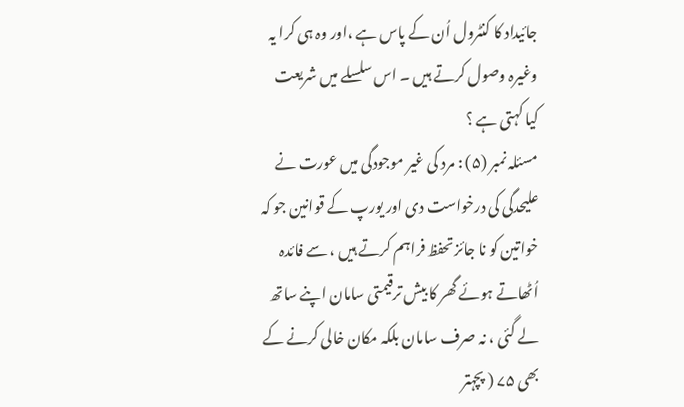جائیداد کا کنٹرول اُن کے پاس ہے ،اور وہ ہی کرا یہ وغیرہ وصول کرتے ہیں ۔ اس سلسلے میں شریعت کیا کہتی ہے ؟
مسئلہ نمبر (۵) : مرد کی غیر موجودگی میں عورت نے علیحدگی کی درخواست دی اور یورپ کے قوانین جو کہ خواتین کو نا جائز تحفظ فراہم کرتے ہیں ، سے فائدہ اُٹھاتے ہوئے گھر کا بیش ترقیمتی سامان اپنے ساتھ لے گئی ، نہ صرف سامان بلکہ مکان خالی کرنے کے بھی ۷۵ ( پچہتر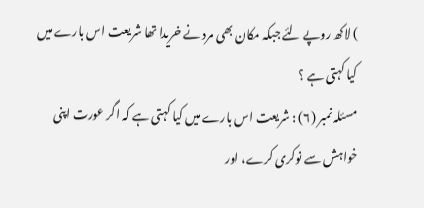) لاکھ روپے لئے جبکہ مکان بھی مرد نے خریدا تھا شریعت اس بارے میں کیا کہتی ہے ؟
مسئلہ نمبر (۶) : شریعت اس بارے میں کیا کہتی ہے کہ اگر عورت اپنی خواہش سے نوکری کرے، اور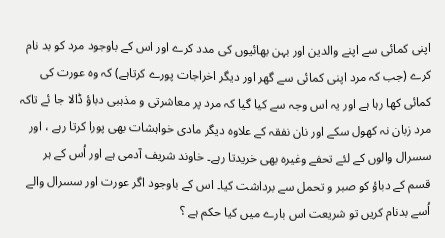اپنی کمائی سے اپنے والدین اور بہن بھائیوں کی مدد کرے اور اس کے باوجود مرد کو بد نام کرے (جب کہ مرد اپنی کمائی سے گھر اور دیگر اخراجات پورے کرتاہے) کہ وہ عورت کی کمائی کھا رہا ہے اور یہ اس وجہ سے کیا گیا کہ مرد پر معاشرتی و مذہبی دباؤ ڈالا جا ئے تاکہ مرد زبان نہ کھول سکے اور نان نفقہ کے علاوہ دیگر مادی خواہشات بھی پورا کرتا رہے ، اور سسرال والوں کے لئے تحفے وغیرہ بھی خریدتا رہے۔ خاوند شریف آدمی ہے اور اُس کے ہر قسم کے دباؤ کو صبر و تحمل سے برداشت کیا۔ اس کے باوجود اگر عورت اور سسرال والے اُسے بدنام کریں تو شریعت اس بارے میں کیا حکم ہے ؟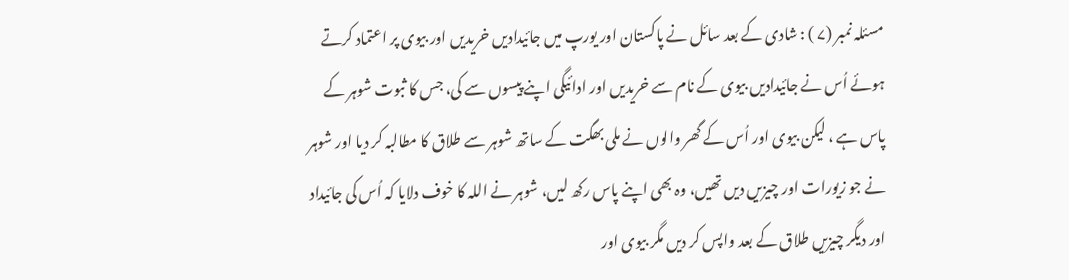مسئلہ نمبر (۷ ) : شادی کے بعد سائل نے پاکستان اور یورپ میں جائیدادیں خریدیں اور بیوی پر اعتماد کرتے ہوئے اُس نے جائیدادیں بیوی کے نام سے خریدیں اور ادائیگی اپنے پیسوں سے کی، جس کا ثبوت شوہر کے پاس ہے ، لیکن بیوی اور اُس کے گھر والوں نے ملی بھگت کے ساتھ شوہر سے طلاق کا مطالبہ کر دیا اور شوہر نے جو زیورات اور چیزیں دیں تھیں، وہ بھی اپنے پاس رکھ لیں، شوہر نے اللہ کا خوف دلایا کہ اُس کی جائیداد اور دیگر چیزیں طلاق کے بعد واپس کر دیں مگر بیوی اور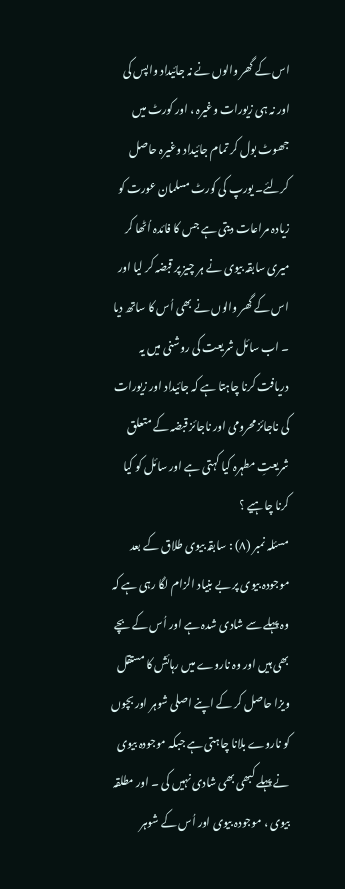اس کے گھر والوں نے نہ جائیداد واپس کی اور نہ ہی زیورات وغیرہ ، اور کورٹ میں جھوٹ بول کر تمام جائیداد وغیرہ حاصل کرلئے۔ یورپ کی کورٹ مسلمان عورت کو زیادہ مراعات دیتی ہے جس کا فائدہ اُٹھا کر میری سابقہ بیوی نے ہر چیز پر قبضہ کر لیا اور اس کے گھر والوں نے بھی اُس کا ساتھ دیا ۔ اب سائل شریعت کی روشنی میں یہ دریافت کرنا چاہتا ہے کہ جائیداد اور زیورات کی ناجائز محرومی اور ناجائز قبضہ کے متعلق شریعتِ مطہرہ کیا کہتی ہے اور سائل کو کیا کرنا چاہیے ؟
مسئلہ نمبر (۸) : سابقہ بیوی طلاق کے بعد موجودہ بیوی پر بے بنیاد الزام لگا رہی ہے کہ وہ پہلے سے شادی شدہ ہے اور اُس کے بچے بھی ہیں اور وہ ناروے میں رہائش کا مستقل ویزا حاصل کر کے اپنے اصلی شوہر اور بچوں کو ناروے بلانا چاہتی ہے جبکہ موجودہ بیوی نے پہلے کبھی بھی شادی نہیں کی ۔ اور مطلقہ بیوی ، موجودہ بیوی اور اُس کے شوہر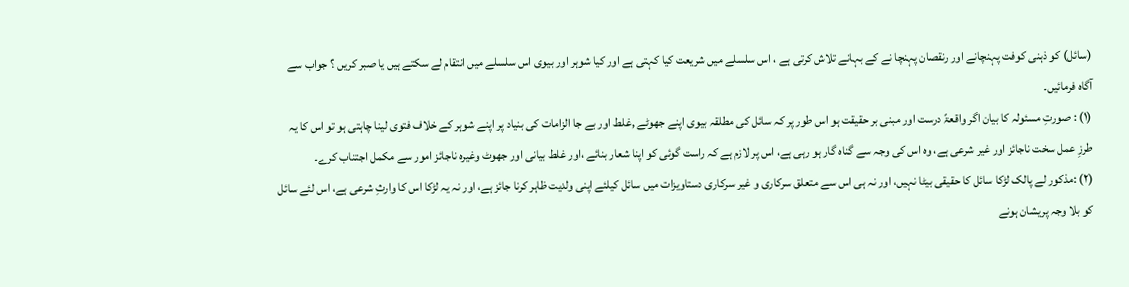(سائل) کو ذہنی کوفت پہنچانے اور رنقصان پہنچا نے کے بہانے تلاش کرتی ہے ، اس سلسلے میں شریعت کیا کہتی ہے اور کیا شوہر اور بیوی اس سلسلے میں انتقام لے سکتے ہیں یا صبر کریں ؟ جواب سے آگاہ فرمائیں۔
(۱) : صورتِ مسئولہ کا بیان اگر واقعۃً درست اور مبنی بر حقیقت ہو اس طور پر کہ سائل کی مطلقہ بیوی اپنے جھوٹے ,غلط اور بے جا الزامات کی بنیاد پر اپنے شوہر کے خلاف فتوی لینا چاہتی ہو تو اس کا یہ طرزِ عمل سخت ناجائز اور غیر شرعی ہے، وہ اس کی وجہ سے گناہ گار ہو رہی ہے، اس پر لازم ہے کہ راست گوئی کو اپنا شعار بنائے ،اور غلط بیانی اور جھوٹ وغیرہ ناجائز امور سے مکمل اجتناب کرے۔
(۲) :مذکور لے پالک لڑکا سائل کا حقیقی بیٹا نہیں، اور نہ ہی اس سے متعلق سرکاری و غیر سرکاری دستاویزات میں سائل کیلئے اپنی ولدیت ظاہر کرنا جائز ہے، اور نہ یہ لڑکا اس کا وارثِ شرعی ہے، اس لئے سائل کو بلا وجہ پریشان ہونے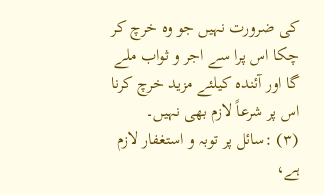کی ضرورت نہیں جو وہ خرچ کر چکا اس پرا سے اجر و ثواب ملے گا اور آئندہ کیلئے مزید خرچ کرنا اس پر شرعاً لازم بھی نہیں۔
(۳) :سائل پر توبہ و استغفار لازم ہے،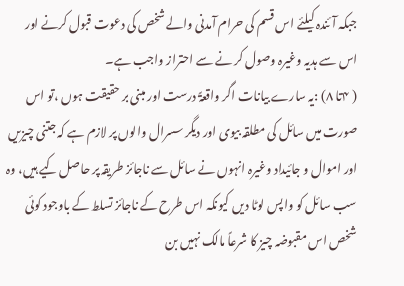جبکہ آئندہ کیلئے اس قسم کی حرام آمدنی والے شخص کی دعوت قبول کرنے اور اس سے ہدیہ وغیرہ وصول کر نے سے احتراز واجب ہے۔
( ۴تا ۸) :یہ سارے بیانات اگر واقعۃً درست اور مبنی بر حقیقت ہوں ،تو اس صورت میں سائل کی مطلقہ بیوی اور دیگر سسرال والوں پر لازم ہے کہ جتنی چیزیں اور اموال و جائیداد وغیرہ انہوں نے سائل سے ناجائز طریقہ پر حاصل کیے ہیں، وہ سب سائل کو واپس لوٹا دیں کیونکہ اس طرح کے ناجائز تسلط کے باوجود کوئی شخص اس مقبوضہ چیز کا شرعاً مالک نہیں بن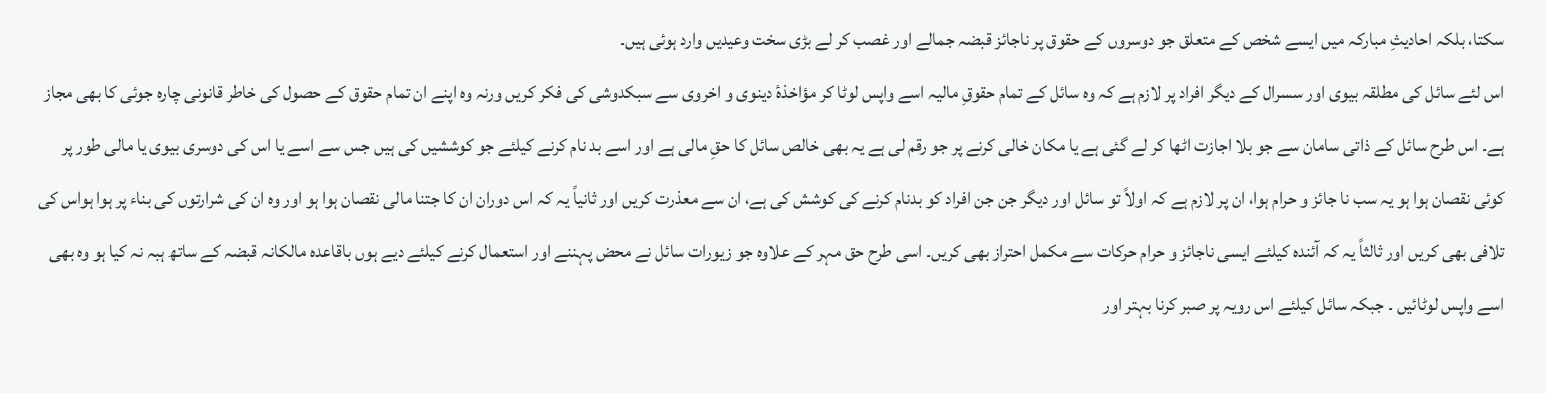سکتا، بلکہ احادیثِ مبارکہ میں ایسے شخص کے متعلق جو دوسروں کے حقوق پر ناجائز قبضہ جمالے اور غصب کر لے بڑی سخت وعیدیں وارد ہوئی ہیں۔
اس لئے سائل کی مطلقہ بیوی اور سسرال کے دیگر افراد پر لازم ہے کہ وہ سائل کے تمام حقوقِ مالیہ اسے واپس لوٹا کر مؤاخذۂ دینوی و اخروی سے سبکدوشی کی فکر کریں ورنہ وہ اپنے ان تمام حقوق کے حصول کی خاطر قانونی چارہ جوئی کا بھی مجاز ہے۔ اس طرح سائل کے ذاتی سامان سے جو بلا اجازت اٹھا کر لے گئی ہے یا مکان خالی کرنے پر جو رقم لی ہے یہ بھی خالص سائل کا حقِ مالی ہے اور اسے بد نام کرنے کیلئے جو کوششیں کی ہیں جس سے اسے یا اس کی دوسری بیوی یا مالی طور پر کوئی نقصان ہوا ہو یہ سب نا جائز و حرام ہوا، ان پر لازم ہے کہ اولاً تو سائل اور دیگر جن جن افراد کو بدنام کرنے کی کوشش کی ہے، ان سے معذرت کریں اور ثانیاً یہ کہ اس دوران ان کا جتنا مالی نقصان ہوا ہو اور وہ ان کی شرارتوں کی بناء پر ہوا ہواس کی تلافی بھی کریں اور ثالثاً یہ کہ آئندہ کیلئے ایسی ناجائز و حرام حرکات سے مکمل احتراز بھی کریں۔ اسی طرح حق مہر کے علاوہ جو زیورات سائل نے محض پہننے اور استعمال کرنے کیلئے دیے ہوں باقاعدہ مالکانہ قبضہ کے ساتھ ہبہ نہ کیا ہو وہ بھی اسے واپس لوٹائیں ۔ جبکہ سائل کیلئے اس رویہ پر صبر کرنا بہتر اور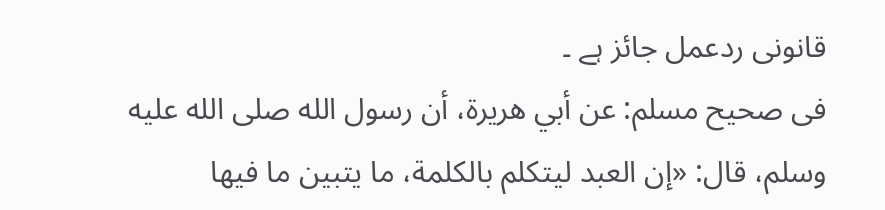قانونی ردعمل جائز ہے ۔
فی صحيح مسلم: عن أبي هريرة، أن رسول الله صلى الله عليه وسلم، قال: «إن العبد ليتكلم بالكلمة، ما يتبين ما فيها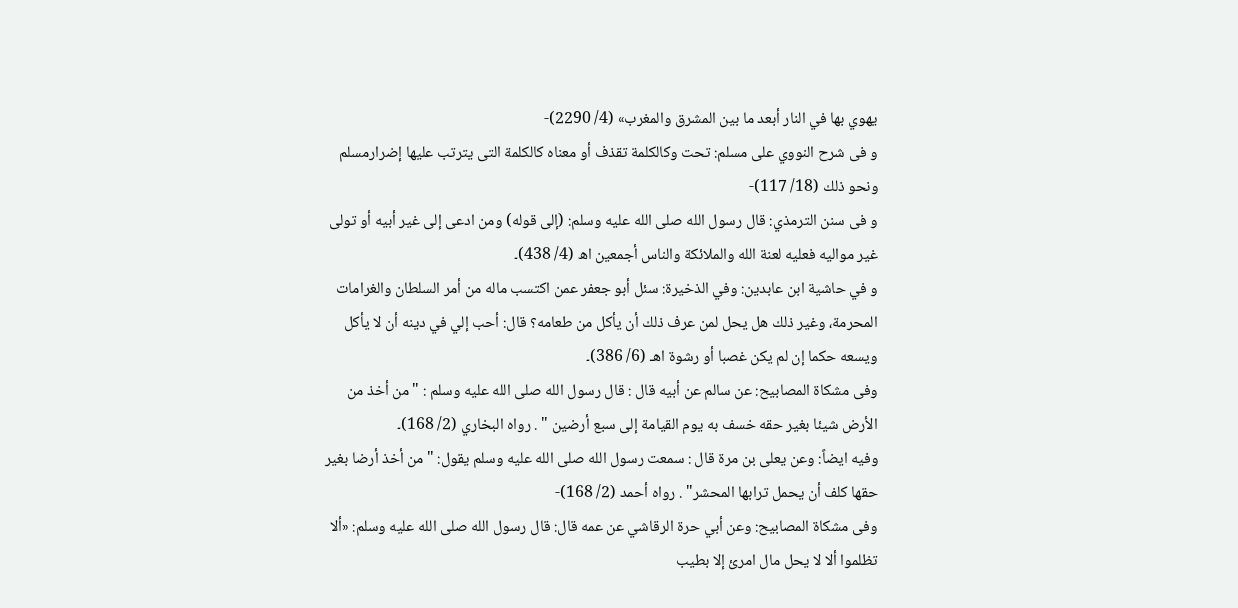يهوي بها في النار أبعد ما بين المشرق والمغرب» (4/ 2290)-
و فی شرح النووي على مسلم: تحت وكالكلمة تقذف أو معناه كالكلمة التى يترتب عليها إضرارمسلم ونحو ذلك (18/ 117)-
و فی سنن الترمذي: قال رسول الله صلى الله عليه وسلم: (إلی قوله) ومن ادعى إلى غير أبيه أو تولى غير مواليه فعليه لعنة الله والملائكة والناس أجمعين اھ (4/ 438)۔
و في حاشية ابن عابدين: وفي الذخيرة: سئل أبو جعفر عمن اكتسب ماله من أمر السلطان والغرامات المحرمة، وغير ذلك هل يحل لمن عرف ذلك أن يأكل من طعامه؟ قال: أحب إلي في دينه أن لا يأكل ويسعه حكما إن لم يكن غصبا أو رشوة اهـ (6/ 386)۔
وفى مشكاة المصابيح: عن سالم عن أبيه قال : قال رسول الله صلى الله عليه وسلم : " من أخذ من الأرض شيئا بغير حقه خسف به يوم القيامة إلى سبع أرضين " . رواه البخاري (2/ 168)۔
وفيه ايضاً: وعن يعلى بن مرة قال : سمعت رسول الله صلى الله عليه وسلم يقول: "من أخذ أرضا بغير حقها كلف أن يحمل ترابها المحشر" . رواه أحمد (2/ 168)-
وفی مشكاة المصابيح: وعن أبي حرة الرقاشي عن عمه قال: قال رسول الله صلى الله عليه وسلم: «ألا تظلموا ألا لا يحل مال امرئ إلا بطيب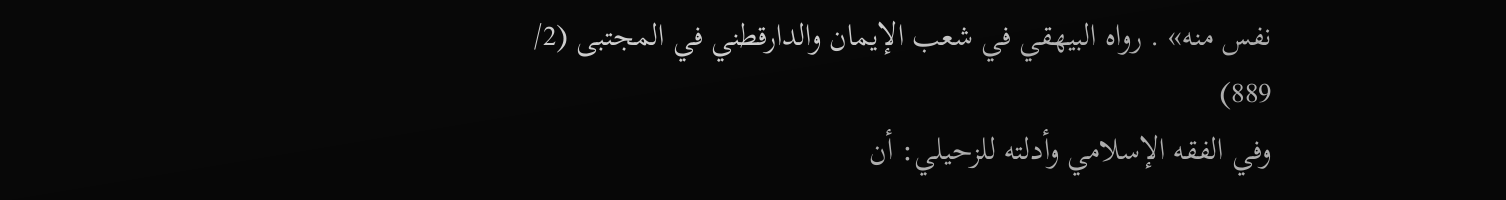نفس منه» . رواه البيهقي في شعب الإيمان والدارقطني في المجتبى (2/ 889)
وفي الفقه الإسلامي وأدلته للزحيلي: أن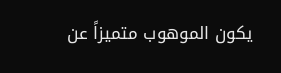يكون الموهوب متميزاً عن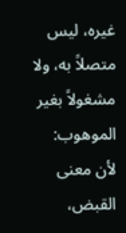غيره، ليس متصلاً به، ولا مشغولاً بغير الموهوب: لأن معنى القبض،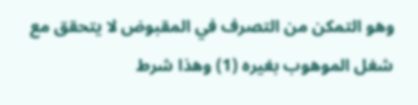وهو التمكن من التصرف في المقبوض لا يتحقق مع شغل الموهوب بغيره (1) وهذا شرط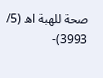صحة للهبة اھ (5/ 3993)-